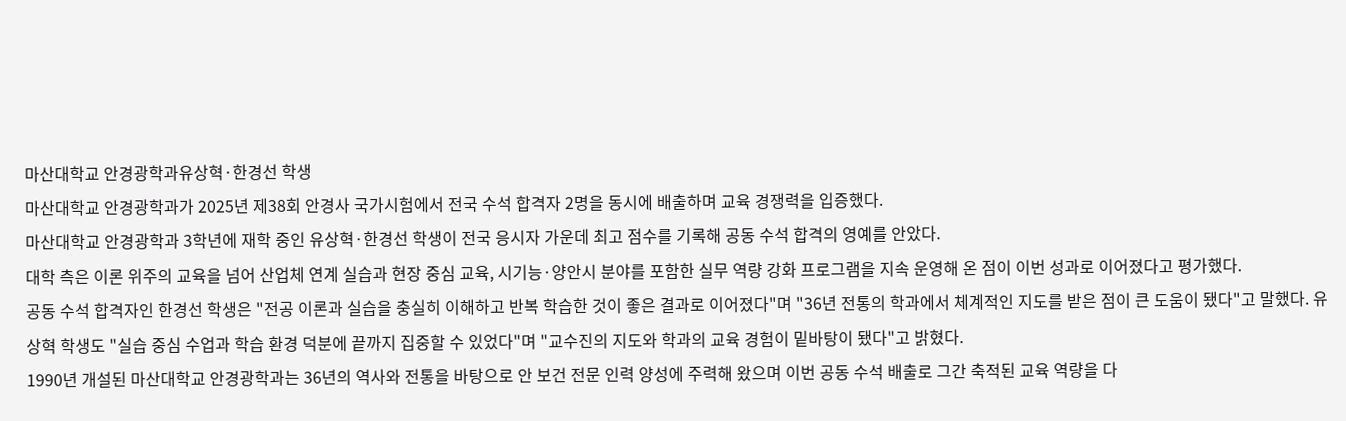마산대학교 안경광학과유상혁·한경선 학생
마산대학교 안경광학과가 2025년 제38회 안경사 국가시험에서 전국 수석 합격자 2명을 동시에 배출하며 교육 경쟁력을 입증했다.
마산대학교 안경광학과 3학년에 재학 중인 유상혁·한경선 학생이 전국 응시자 가운데 최고 점수를 기록해 공동 수석 합격의 영예를 안았다.
대학 측은 이론 위주의 교육을 넘어 산업체 연계 실습과 현장 중심 교육, 시기능·양안시 분야를 포함한 실무 역량 강화 프로그램을 지속 운영해 온 점이 이번 성과로 이어졌다고 평가했다.
공동 수석 합격자인 한경선 학생은 "전공 이론과 실습을 충실히 이해하고 반복 학습한 것이 좋은 결과로 이어졌다"며 "36년 전통의 학과에서 체계적인 지도를 받은 점이 큰 도움이 됐다"고 말했다. 유상혁 학생도 "실습 중심 수업과 학습 환경 덕분에 끝까지 집중할 수 있었다"며 "교수진의 지도와 학과의 교육 경험이 밑바탕이 됐다"고 밝혔다.
1990년 개설된 마산대학교 안경광학과는 36년의 역사와 전통을 바탕으로 안 보건 전문 인력 양성에 주력해 왔으며 이번 공동 수석 배출로 그간 축적된 교육 역량을 다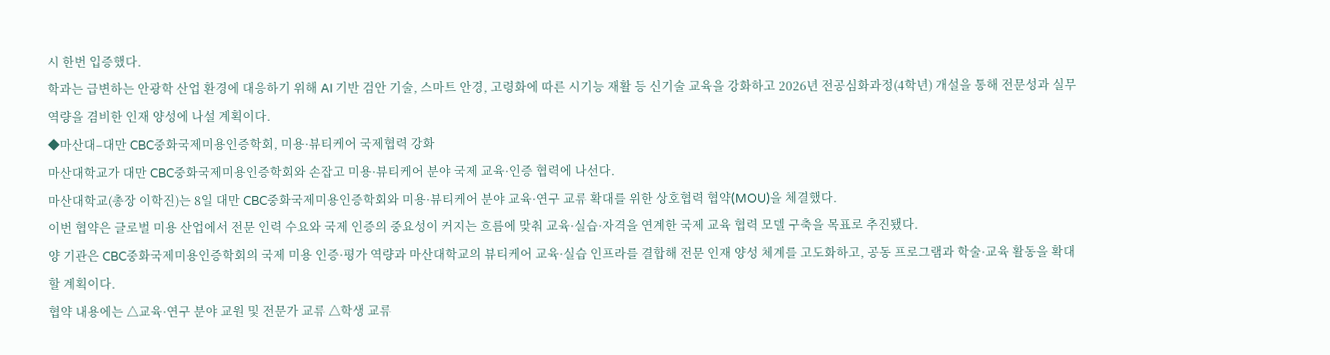시 한번 입증했다.
학과는 급변하는 안광학 산업 환경에 대응하기 위해 AI 기반 검안 기술, 스마트 안경, 고령화에 따른 시기능 재활 등 신기술 교육을 강화하고 2026년 전공심화과정(4학년) 개설을 통해 전문성과 실무 역량을 겸비한 인재 양성에 나설 계획이다.
◆마산대–대만 CBC중화국제미용인증학회, 미용·뷰티케어 국제협력 강화
마산대학교가 대만 CBC중화국제미용인증학회와 손잡고 미용·뷰티케어 분야 국제 교육·인증 협력에 나선다.
마산대학교(총장 이학진)는 8일 대만 CBC중화국제미용인증학회와 미용·뷰티케어 분야 교육·연구 교류 확대를 위한 상호협력 협약(MOU)을 체결했다.
이번 협약은 글로벌 미용 산업에서 전문 인력 수요와 국제 인증의 중요성이 커지는 흐름에 맞춰 교육·실습·자격을 연계한 국제 교육 협력 모델 구축을 목표로 추진됐다.
양 기관은 CBC중화국제미용인증학회의 국제 미용 인증·평가 역량과 마산대학교의 뷰티케어 교육·실습 인프라를 결합해 전문 인재 양성 체계를 고도화하고, 공동 프로그램과 학술·교육 활동을 확대할 계획이다.
협약 내용에는 △교육·연구 분야 교원 및 전문가 교류 △학생 교류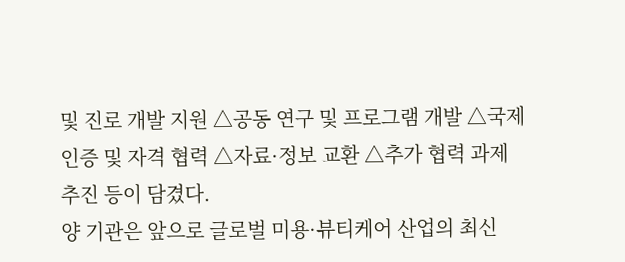및 진로 개발 지원 △공동 연구 및 프로그램 개발 △국제 인증 및 자격 협력 △자료·정보 교환 △추가 협력 과제 추진 등이 담겼다.
양 기관은 앞으로 글로벌 미용·뷰티케어 산업의 최신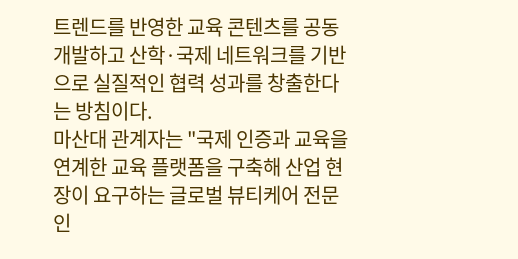트렌드를 반영한 교육 콘텐츠를 공동 개발하고 산학·국제 네트워크를 기반으로 실질적인 협력 성과를 창출한다는 방침이다.
마산대 관계자는 "국제 인증과 교육을 연계한 교육 플랫폼을 구축해 산업 현장이 요구하는 글로벌 뷰티케어 전문 인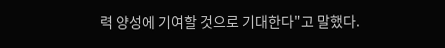력 양성에 기여할 것으로 기대한다"고 말했다.